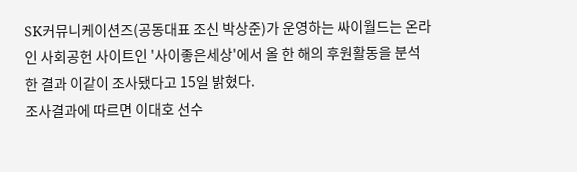SK커뮤니케이션즈(공동대표 조신 박상준)가 운영하는 싸이월드는 온라인 사회공헌 사이트인 '사이좋은세상'에서 올 한 해의 후원활동을 분석한 결과 이같이 조사됐다고 15일 밝혔다.
조사결과에 따르면 이대호 선수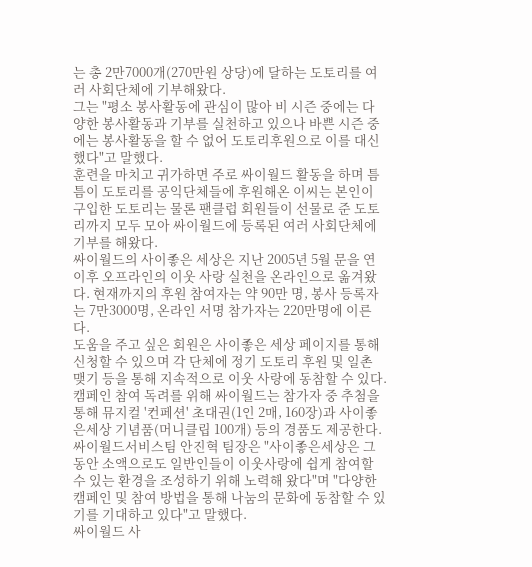는 총 2만7000개(270만원 상당)에 달하는 도토리를 여러 사회단체에 기부해왔다.
그는 "평소 봉사활동에 관심이 많아 비 시즌 중에는 다양한 봉사활동과 기부를 실천하고 있으나 바쁜 시즌 중에는 봉사활동을 할 수 없어 도토리후원으로 이를 대신했다"고 말했다.
훈련을 마치고 귀가하면 주로 싸이월드 활동을 하며 틈틈이 도토리를 공익단체들에 후원해온 이씨는 본인이 구입한 도토리는 물론 팬클럽 회원들이 선물로 준 도토리까지 모두 모아 싸이월드에 등록된 여러 사회단체에 기부를 해왔다.
싸이월드의 사이좋은 세상은 지난 2005년 5월 문을 연 이후 오프라인의 이웃 사랑 실천을 온라인으로 옮겨왔다. 현재까지의 후원 참여자는 약 90만 명, 봉사 등록자는 7만3000명, 온라인 서명 참가자는 220만명에 이른다.
도움을 주고 싶은 회원은 사이좋은 세상 페이지를 통해 신청할 수 있으며 각 단체에 정기 도토리 후원 및 일촌 맺기 등을 통해 지속적으로 이웃 사랑에 동참할 수 있다.
캠페인 참여 독려를 위해 싸이월드는 참가자 중 추첨을 통해 뮤지컬 '컨페션' 초대권(1인 2매, 160장)과 사이좋은세상 기념품(머니클립 100개) 등의 경품도 제공한다.
싸이월드서비스팀 안진혁 팀장은 "사이좋은세상은 그 동안 소액으로도 일반인들이 이웃사랑에 쉽게 참여할 수 있는 환경을 조성하기 위해 노력해 왔다"며 "다양한 캠페인 및 참여 방법을 통해 나눔의 문화에 동참할 수 있기를 기대하고 있다"고 말했다.
싸이월드 사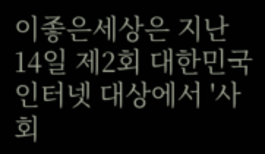이좋은세상은 지난 14일 제2회 대한민국 인터넷 대상에서 '사회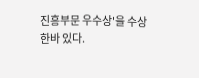진흥부문 우수상'을 수상한바 있다.